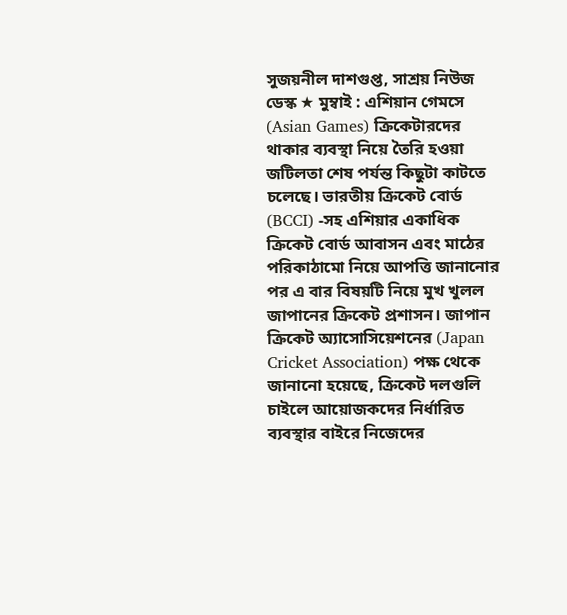সুজয়নীল দাশগুপ্ত, সাশ্রয় নিউজ ডেস্ক ★ মুম্বাই : এশিয়ান গেমসে (Asian Games) ক্রিকেটারদের থাকার ব্যবস্থা নিয়ে তৈরি হওয়া জটিলতা শেষ পর্যন্ত কিছুটা কাটতে চলেছে। ভারতীয় ক্রিকেট বোর্ড (BCCI) -সহ এশিয়ার একাধিক ক্রিকেট বোর্ড আবাসন এবং মাঠের পরিকাঠামো নিয়ে আপত্তি জানানোর পর এ বার বিষয়টি নিয়ে মুখ খুলল জাপানের ক্রিকেট প্রশাসন। জাপান ক্রিকেট অ্যাসোসিয়েশনের (Japan Cricket Association) পক্ষ থেকে জানানো হয়েছে, ক্রিকেট দলগুলি চাইলে আয়োজকদের নির্ধারিত ব্যবস্থার বাইরে নিজেদের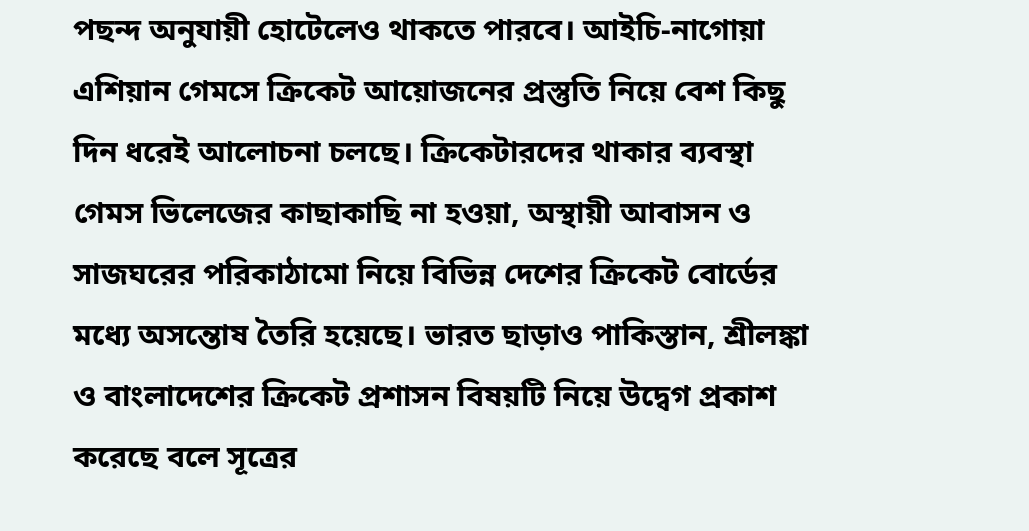পছন্দ অনুযায়ী হোটেলেও থাকতে পারবে। আইচি-নাগোয়া এশিয়ান গেমসে ক্রিকেট আয়োজনের প্রস্তুতি নিয়ে বেশ কিছু দিন ধরেই আলোচনা চলছে। ক্রিকেটারদের থাকার ব্যবস্থা গেমস ভিলেজের কাছাকাছি না হওয়া, অস্থায়ী আবাসন ও সাজঘরের পরিকাঠামো নিয়ে বিভিন্ন দেশের ক্রিকেট বোর্ডের মধ্যে অসন্তোষ তৈরি হয়েছে। ভারত ছাড়াও পাকিস্তান, শ্রীলঙ্কা ও বাংলাদেশের ক্রিকেট প্রশাসন বিষয়টি নিয়ে উদ্বেগ প্রকাশ করেছে বলে সূত্রের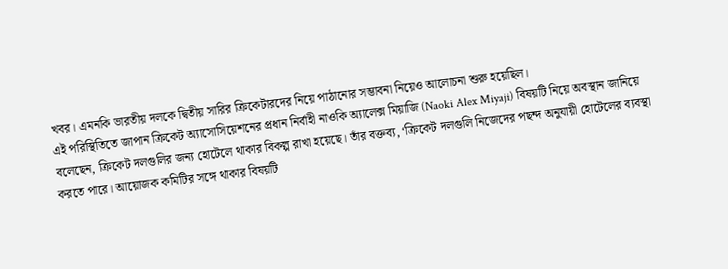খবর। এমনকি ভারতীয় দলকে দ্বিতীয় সারির ক্রিকেটারদের নিয়ে পাঠানোর সম্ভাবনা নিয়েও আলোচনা শুরু হয়েছিল।
এই পরিস্থিতিতে জাপান ক্রিকেট অ্যাসোসিয়েশনের প্রধান নির্বাহী নাওকি অ্যালেক্স মিয়াজি (Naoki Alex Miyaji) বিষয়টি নিয়ে অবস্থান জানিয়ে বলেছেন, ক্রিকেট দলগুলির জন্য হোটেলে থাকার বিকল্প রাখা হয়েছে। তাঁর বক্তব্য, ‘ক্রিকেট দলগুলি নিজেদের পছন্দ অনুযায়ী হোটেলের ব্যবস্থা করতে পারে। আয়োজক কমিটির সঙ্গে থাকার বিষয়টি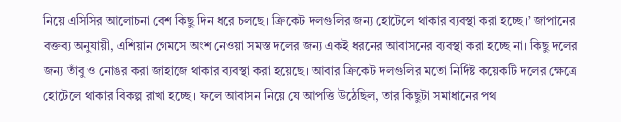নিয়ে এসিসির আলোচনা বেশ কিছু দিন ধরে চলছে। ক্রিকেট দলগুলির জন্য হোটেলে থাকার ব্যবস্থা করা হচ্ছে।’ জাপানের বক্তব্য অনুযায়ী, এশিয়ান গেমসে অংশ নেওয়া সমস্ত দলের জন্য একই ধরনের আবাসনের ব্যবস্থা করা হচ্ছে না। কিছু দলের জন্য তাঁবু ও নোঙর করা জাহাজে থাকার ব্যবস্থা করা হয়েছে। আবার ক্রিকেট দলগুলির মতো নির্দিষ্ট কয়েকটি দলের ক্ষেত্রে হোটেলে থাকার বিকল্প রাখা হচ্ছে। ফলে আবাসন নিয়ে যে আপত্তি উঠেছিল, তার কিছুটা সমাধানের পথ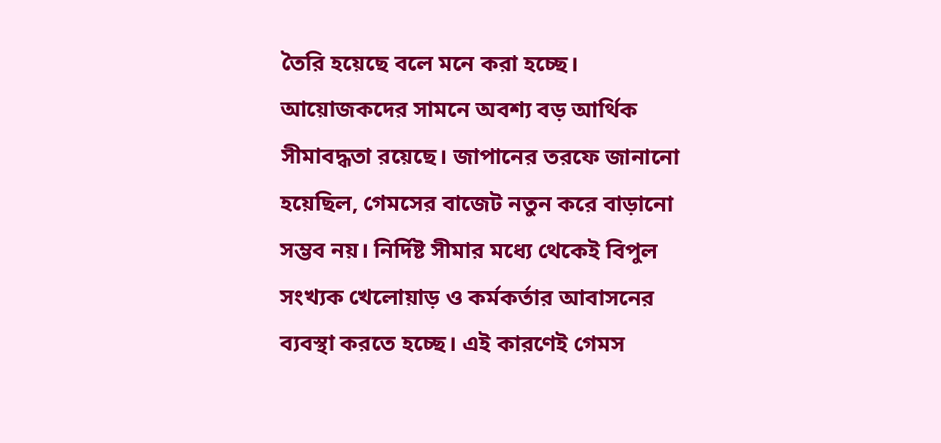তৈরি হয়েছে বলে মনে করা হচ্ছে।
আয়োজকদের সামনে অবশ্য বড় আর্থিক সীমাবদ্ধতা রয়েছে। জাপানের তরফে জানানো হয়েছিল, গেমসের বাজেট নতুন করে বাড়ানো সম্ভব নয়। নির্দিষ্ট সীমার মধ্যে থেকেই বিপুল সংখ্যক খেলোয়াড় ও কর্মকর্তার আবাসনের ব্যবস্থা করতে হচ্ছে। এই কারণেই গেমস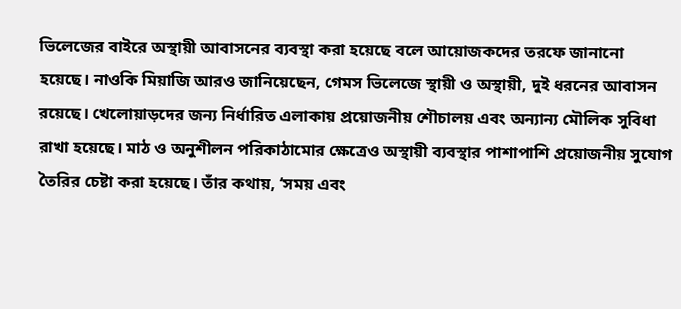ভিলেজের বাইরে অস্থায়ী আবাসনের ব্যবস্থা করা হয়েছে বলে আয়োজকদের তরফে জানানো হয়েছে। নাওকি মিয়াজি আরও জানিয়েছেন, গেমস ভিলেজে স্থায়ী ও অস্থায়ী, দুই ধরনের আবাসন রয়েছে। খেলোয়াড়দের জন্য নির্ধারিত এলাকায় প্রয়োজনীয় শৌচালয় এবং অন্যান্য মৌলিক সুবিধা রাখা হয়েছে। মাঠ ও অনুশীলন পরিকাঠামোর ক্ষেত্রেও অস্থায়ী ব্যবস্থার পাশাপাশি প্রয়োজনীয় সুযোগ তৈরির চেষ্টা করা হয়েছে। তাঁর কথায়, ‘সময় এবং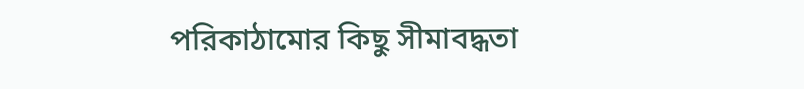পরিকাঠামোর কিছু সীমাবদ্ধতা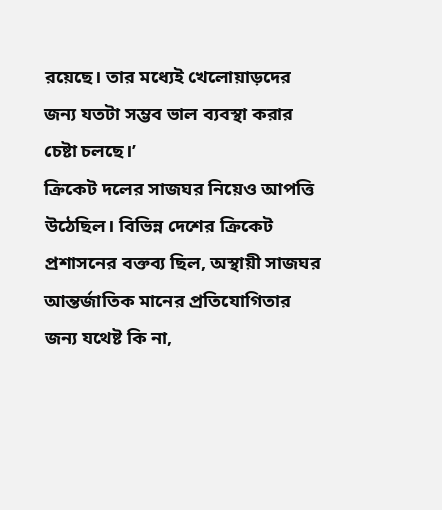রয়েছে। তার মধ্যেই খেলোয়াড়দের জন্য যতটা সম্ভব ভাল ব্যবস্থা করার চেষ্টা চলছে।’
ক্রিকেট দলের সাজঘর নিয়েও আপত্তি উঠেছিল। বিভিন্ন দেশের ক্রিকেট প্রশাসনের বক্তব্য ছিল, অস্থায়ী সাজঘর আন্তর্জাতিক মানের প্রতিযোগিতার জন্য যথেষ্ট কি না,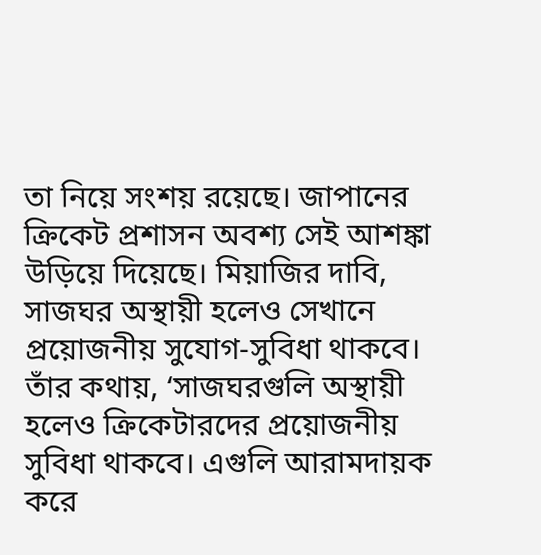তা নিয়ে সংশয় রয়েছে। জাপানের ক্রিকেট প্রশাসন অবশ্য সেই আশঙ্কা উড়িয়ে দিয়েছে। মিয়াজির দাবি, সাজঘর অস্থায়ী হলেও সেখানে প্রয়োজনীয় সুযোগ-সুবিধা থাকবে। তাঁর কথায়, ‘সাজঘরগুলি অস্থায়ী হলেও ক্রিকেটারদের প্রয়োজনীয় সুবিধা থাকবে। এগুলি আরামদায়ক করে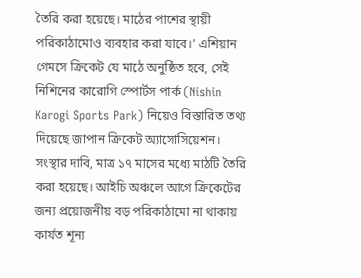তৈরি করা হয়েছে। মাঠের পাশের স্থায়ী পরিকাঠামোও ব্যবহার করা যাবে।’ এশিয়ান গেমসে ক্রিকেট যে মাঠে অনুষ্ঠিত হবে, সেই নিশিনের কারোগি স্পোর্টস পার্ক (Nishin Karogi Sports Park) নিয়েও বিস্তারিত তথ্য দিয়েছে জাপান ক্রিকেট অ্যাসোসিয়েশন। সংস্থার দাবি, মাত্র ১৭ মাসের মধ্যে মাঠটি তৈরি করা হয়েছে। আইচি অঞ্চলে আগে ক্রিকেটের জন্য প্রয়োজনীয় বড় পরিকাঠামো না থাকায় কার্যত শূন্য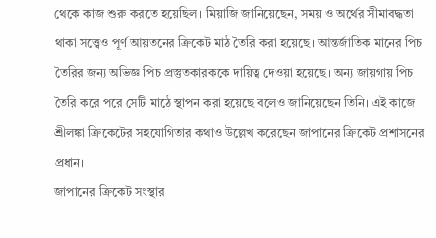থেকে কাজ শুরু করতে হয়েছিল। মিয়াজি জানিয়েছেন, সময় ও অর্থের সীমাবদ্ধতা থাকা সত্ত্বেও পূর্ণ আয়তনের ক্রিকেট মাঠ তৈরি করা হয়েছে। আন্তর্জাতিক মানের পিচ তৈরির জন্য অভিজ্ঞ পিচ প্রস্তুতকারককে দায়িত্ব দেওয়া হয়েছে। অন্য জায়গায় পিচ তৈরি করে পরে সেটি মাঠে স্থাপন করা হয়েছে বলেও জানিয়েছেন তিনি। এই কাজে শ্রীলঙ্কা ক্রিকেটের সহযোগিতার কথাও উল্লেখ করেছেন জাপানের ক্রিকেট প্রশাসনের প্রধান।
জাপানের ক্রিকেট সংস্থার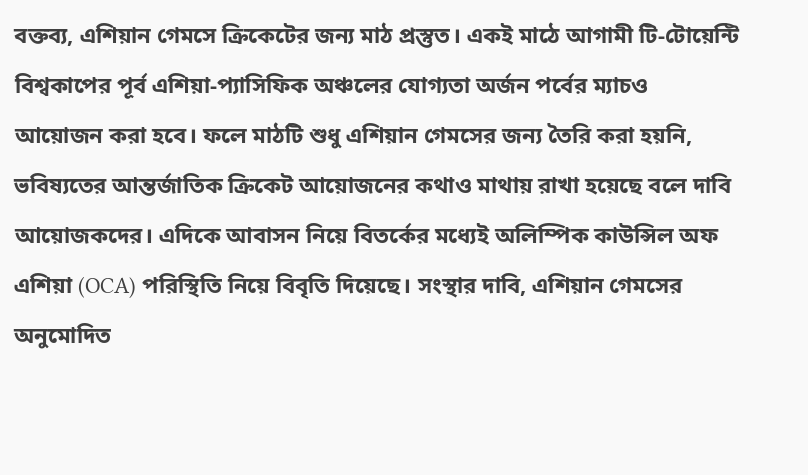বক্তব্য, এশিয়ান গেমসে ক্রিকেটের জন্য মাঠ প্রস্তুত। একই মাঠে আগামী টি-টোয়েন্টি বিশ্বকাপের পূর্ব এশিয়া-প্যাসিফিক অঞ্চলের যোগ্যতা অর্জন পর্বের ম্যাচও আয়োজন করা হবে। ফলে মাঠটি শুধু এশিয়ান গেমসের জন্য তৈরি করা হয়নি, ভবিষ্যতের আন্তর্জাতিক ক্রিকেট আয়োজনের কথাও মাথায় রাখা হয়েছে বলে দাবি আয়োজকদের। এদিকে আবাসন নিয়ে বিতর্কের মধ্যেই অলিম্পিক কাউন্সিল অফ এশিয়া (OCA) পরিস্থিতি নিয়ে বিবৃতি দিয়েছে। সংস্থার দাবি, এশিয়ান গেমসের অনুমোদিত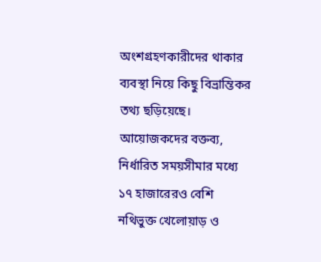অংশগ্রহণকারীদের থাকার ব্যবস্থা নিয়ে কিছু বিভ্রান্তিকর তথ্য ছড়িয়েছে। আয়োজকদের বক্তব্য, নির্ধারিত সময়সীমার মধ্যে ১৭ হাজারেরও বেশি নথিভুক্ত খেলোয়াড় ও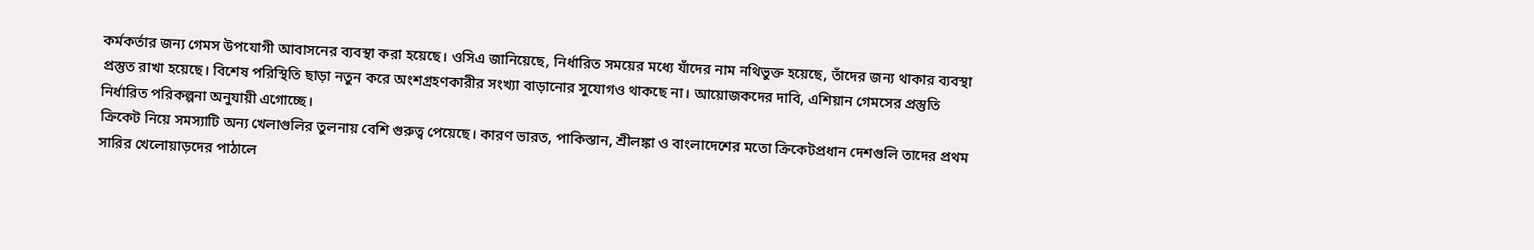কর্মকর্তার জন্য গেমস উপযোগী আবাসনের ব্যবস্থা করা হয়েছে। ওসিএ জানিয়েছে, নির্ধারিত সময়ের মধ্যে যাঁদের নাম নথিভুক্ত হয়েছে, তাঁদের জন্য থাকার ব্যবস্থা প্রস্তুত রাখা হয়েছে। বিশেষ পরিস্থিতি ছাড়া নতুন করে অংশগ্রহণকারীর সংখ্যা বাড়ানোর সুযোগও থাকছে না। আয়োজকদের দাবি, এশিয়ান গেমসের প্রস্তুতি নির্ধারিত পরিকল্পনা অনুযায়ী এগোচ্ছে।
ক্রিকেট নিয়ে সমস্যাটি অন্য খেলাগুলির তুলনায় বেশি গুরুত্ব পেয়েছে। কারণ ভারত, পাকিস্তান, শ্রীলঙ্কা ও বাংলাদেশের মতো ক্রিকেটপ্রধান দেশগুলি তাদের প্রথম সারির খেলোয়াড়দের পাঠালে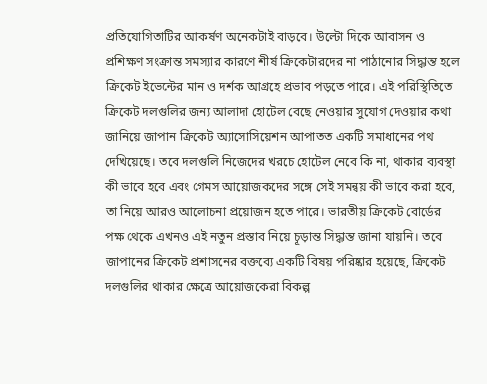প্রতিযোগিতাটির আকর্ষণ অনেকটাই বাড়বে। উল্টো দিকে আবাসন ও প্রশিক্ষণ সংক্রান্ত সমস্যার কারণে শীর্ষ ক্রিকেটারদের না পাঠানোর সিদ্ধান্ত হলে ক্রিকেট ইভেন্টের মান ও দর্শক আগ্রহে প্রভাব পড়তে পারে। এই পরিস্থিতিতে ক্রিকেট দলগুলির জন্য আলাদা হোটেল বেছে নেওয়ার সুযোগ দেওয়ার কথা জানিয়ে জাপান ক্রিকেট অ্যাসোসিয়েশন আপাতত একটি সমাধানের পথ দেখিয়েছে। তবে দলগুলি নিজেদের খরচে হোটেল নেবে কি না, থাকার ব্যবস্থা কী ভাবে হবে এবং গেমস আয়োজকদের সঙ্গে সেই সমন্বয় কী ভাবে করা হবে, তা নিয়ে আরও আলোচনা প্রয়োজন হতে পারে। ভারতীয় ক্রিকেট বোর্ডের পক্ষ থেকে এখনও এই নতুন প্রস্তাব নিয়ে চূড়ান্ত সিদ্ধান্ত জানা যায়নি। তবে জাপানের ক্রিকেট প্রশাসনের বক্তব্যে একটি বিষয় পরিষ্কার হয়েছে, ক্রিকেট দলগুলির থাকার ক্ষেত্রে আয়োজকেরা বিকল্প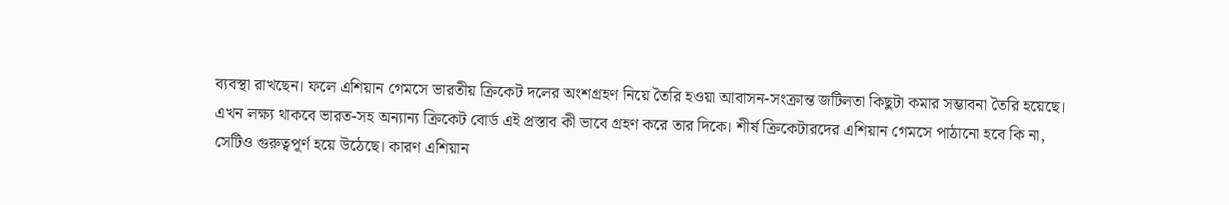ব্যবস্থা রাখছেন। ফলে এশিয়ান গেমসে ভারতীয় ক্রিকেট দলের অংশগ্রহণ নিয়ে তৈরি হওয়া আবাসন-সংক্রান্ত জটিলতা কিছুটা কমার সম্ভাবনা তৈরি হয়েছে। এখন লক্ষ্য থাকবে ভারত-সহ অন্যান্য ক্রিকেট বোর্ড এই প্রস্তাব কী ভাবে গ্রহণ করে তার দিকে। শীর্ষ ক্রিকেটারদের এশিয়ান গেমসে পাঠানো হবে কি না, সেটিও গুরুত্বপূর্ণ হয়ে উঠেছে। কারণ এশিয়ান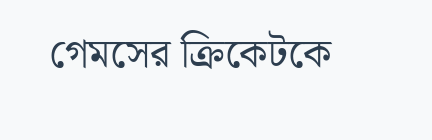গেমসের ক্রিকেটকে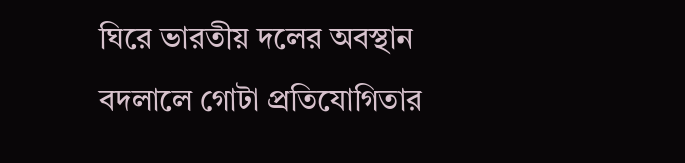ঘিরে ভারতীয় দলের অবস্থান বদলালে গোটা প্রতিযোগিতার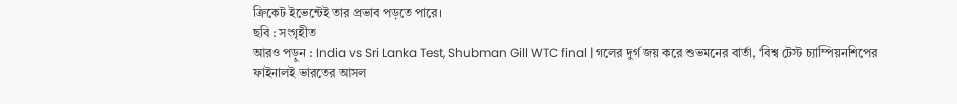ক্রিকেট ইভেন্টেই তার প্রভাব পড়তে পারে।
ছবি : সংগৃহীত
আরও পড়ুন : India vs Sri Lanka Test, Shubman Gill WTC final | গলের দুর্গ জয় করে শুভমনের বার্তা, ‘বিশ্ব টেস্ট চ্যাম্পিয়নশিপের ফাইনালই ভারতের আসল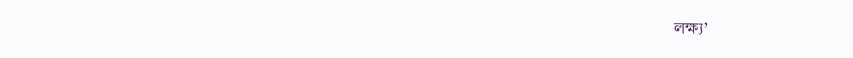লক্ষ্য’